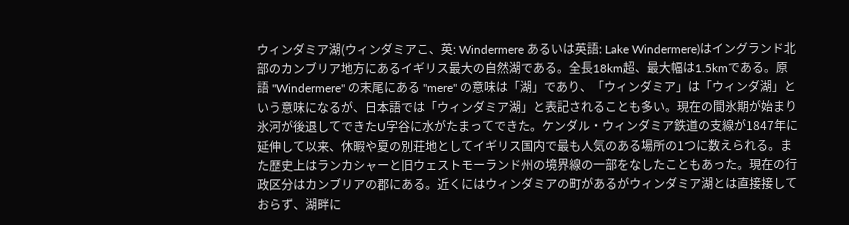ウィンダミア湖(ウィンダミアこ、英: Windermere あるいは英語: Lake Windermere)はイングランド北部のカンブリア地方にあるイギリス最大の自然湖である。全長18km超、最大幅は1.5kmである。原語 "Windermere" の末尾にある "mere" の意味は「湖」であり、「ウィンダミア」は「ウィンダ湖」という意味になるが、日本語では「ウィンダミア湖」と表記されることも多い。現在の間氷期が始まり氷河が後退してできたU字谷に水がたまってできた。ケンダル・ウィンダミア鉄道の支線が1847年に延伸して以来、休暇や夏の別荘地としてイギリス国内で最も人気のある場所の1つに数えられる。また歴史上はランカシャーと旧ウェストモーランド州の境界線の一部をなしたこともあった。現在の行政区分はカンブリアの郡にある。近くにはウィンダミアの町があるがウィンダミア湖とは直接接しておらず、湖畔に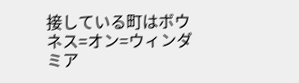接している町はボウネス=オン=ウィンダミア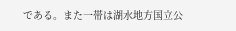である。また一帯は湖水地方国立公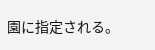園に指定される。